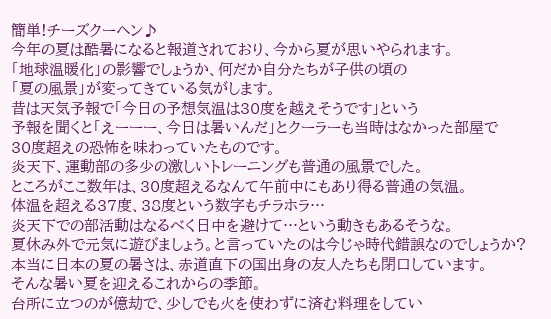簡単!チーズクーヘン♪
今年の夏は酷暑になると報道されており、今から夏が思いやられます。
「地球温暖化」の影響でしょうか、何だか自分たちが子供の頃の
「夏の風景」が変ってきている気がします。
昔は天気予報で「今日の予想気温は30度を越えそうです」という
予報を聞くと「えーーー、今日は暑いんだ」とクーラーも当時はなかった部屋で
30度超えの恐怖を味わっていたものです。
炎天下、運動部の多少の激しいトレーニングも普通の風景でした。
ところがここ数年は、30度超えるなんて午前中にもあり得る普通の気温。
体温を超える37度、38度という数字もチラホラ…
炎天下での部活動はなるべく日中を避けて…という動きもあるそうな。
夏休み外で元気に遊びましょう。と言っていたのは今じゃ時代錯誤なのでしょうか?
本当に日本の夏の暑さは、赤道直下の国出身の友人たちも閉口しています。
そんな暑い夏を迎えるこれからの季節。
台所に立つのが億劫で、少しでも火を使わずに済む料理をしてい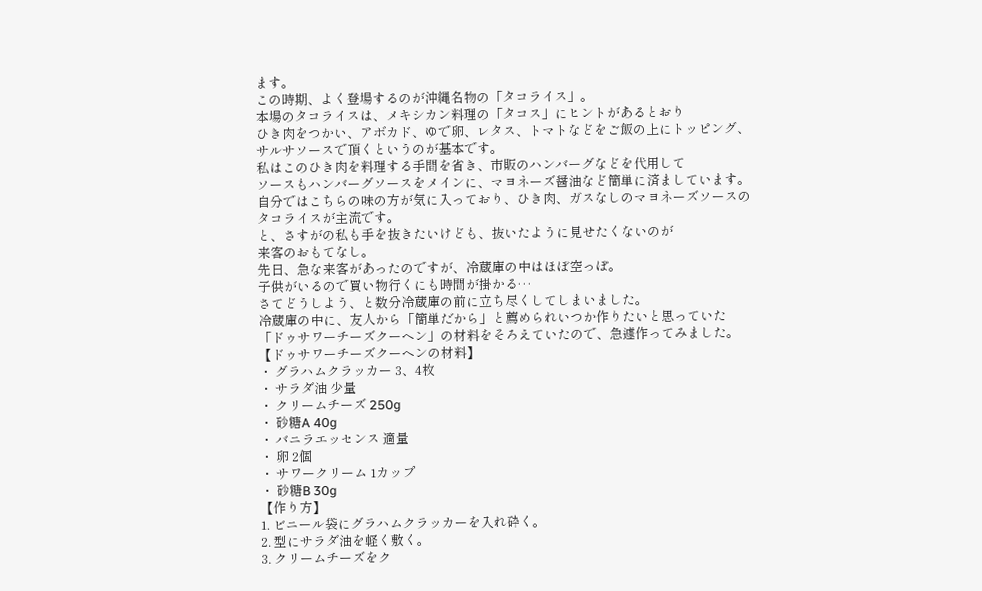ます。
この時期、よく登場するのが沖縄名物の「タコライス」。
本場のタコライスは、メキシカン料理の「タコス」にヒントがあるとおり
ひき肉をつかい、アボカド、ゆで卵、レタス、トマトなどをご飯の上にトッピング、
サルサソースで頂くというのが基本です。
私はこのひき肉を料理する手間を省き、市販のハンバーグなどを代用して
ソースもハンバーグソースをメインに、マヨネーズ醤油など簡単に済ましています。
自分ではこちらの味の方が気に入っており、ひき肉、ガスなしのマヨネーズソースの
タコライスが主流です。
と、さすがの私も手を抜きたいけども、抜いたように見せたくないのが
来客のおもてなし。
先日、急な来客があったのですが、冷蔵庫の中はほぼ空っぽ。
子供がいるので買い物行くにも時間が掛かる…
さてどうしよう、と数分冷蔵庫の前に立ち尽くしてしまいました。
冷蔵庫の中に、友人から「簡単だから」と薦められいつか作りたいと思っていた
「ドゥサワーチーズクーヘン」の材料をそろえていたので、急遽作ってみました。
【ドゥサワーチーズクーヘンの材料】
・ グラハムクラッカー 3、4枚
・ サラダ油 少量
・ クリームチーズ 250g
・ 砂糖A 40g
・ バニラエッセンス 適量
・ 卵 2個
・ サワークリーム 1カップ
・ 砂糖B 30g
【作り方】
1. ビニール袋にグラハムクラッカーを入れ砕く。
2. 型にサラダ油を軽く敷く。
3. クリームチーズをク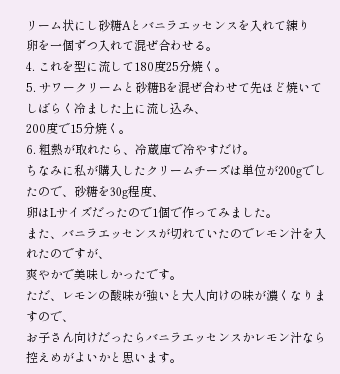リーム状にし砂糖Aとバニラエッセンスを入れて練り
卵を一個ずつ入れて混ぜ合わせる。
4. これを型に流して180度25分焼く。
5. サワークリームと砂糖Bを混ぜ合わせて先ほど焼いてしばらく冷ました上に流し込み、
200度で15分焼く。
6. 粗熱が取れたら、冷蔵庫で冷やすだけ。
ちなみに私が購入したクリームチーズは単位が200gでしたので、砂糖を30g程度、
卵はLサイズだったので1個で作ってみました。
また、バニラエッセンスが切れていたのでレモン汁を入れたのですが、
爽やかで美味しかったです。
ただ、レモンの酸味が強いと大人向けの味が濃くなりますので、
お子さん向けだったらバニラエッセンスかレモン汁なら控えめがよいかと思います。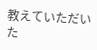教えていただいた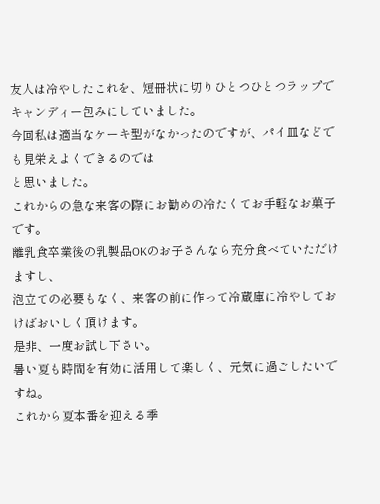友人は冷やしたこれを、短冊状に切りひとつひとつラップで
キャンディー包みにしていました。
今回私は適当なケーキ型がなかったのですが、パイ皿などでも見栄えよくできるのでは
と思いました。
これからの急な来客の際にお勧めの冷たくてお手軽なお菓子です。
離乳食卒業後の乳製品OKのお子さんなら充分食べていただけますし、
泡立ての必要もなく、来客の前に作って冷蔵庫に冷やしておけばおいしく頂けます。
是非、一度お試し下さい。
暑い夏も時間を有効に活用して楽しく、元気に過ごしたいですね。
これから夏本番を迎える季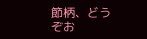節柄、どうぞお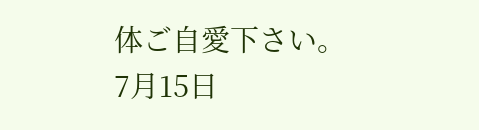体ご自愛下さい。
7月15日